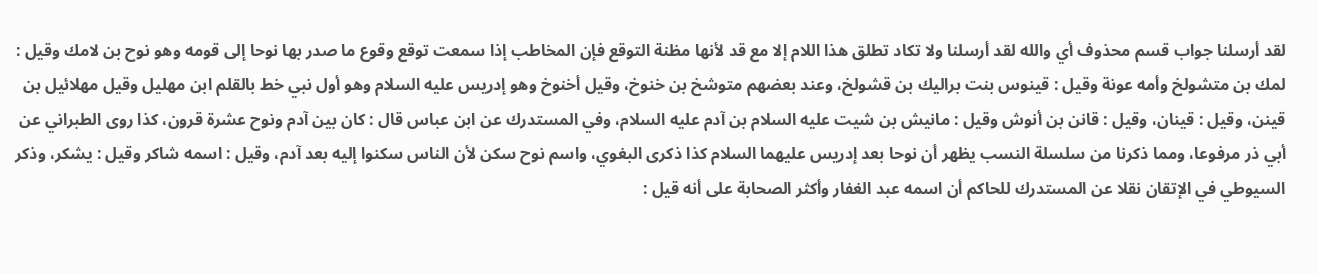لقد أرسلنا جواب قسم محذوف أي والله لقد أرسلنا ولا تكاد تطلق هذا اللام إلا مع قد لأنها مظنة التوقع فإن المخاطب إذا سمعت توقع وقوع ما صدر بها نوحا إلى قومه وهو نوح بن لامك وقيل : لمك بن متشولخ وأمه عونة وقيل : قينوس بنت براليك بن قشولخ، وعند بعضهم متوشخ بن خنوخ، وقيل أخنوخ وهو إدريس عليه السلام وهو أول نبي خط بالقلم ابن مهليل وقيل مهلائيل بن قينن، وقيل : قينان، وقيل : قانن بن أنوش وقيل : مانيش بن شيت عليه السلام بن آدم عليه السلام، وفي المستدرك عن ابن عباس قال : كان بين آدم ونوح عشرة قرون، كذا روى الطبراني عن أبي ذر مرفوعا، ومما ذكرنا من سلسلة النسب يظهر أن نوحا بعد إدريس عليهما السلام كذا ذكرى البغوي، واسم نوح سكن لأن الناس سكنوا إليه بعد آدم، وقيل : اسمه شاكر وقيل : يشكر، وذكر السيوطي في الإتقان نقلا عن المستدرك للحاكم أن اسمه عبد الغفار وأكثر الصحابة على أنه قيل :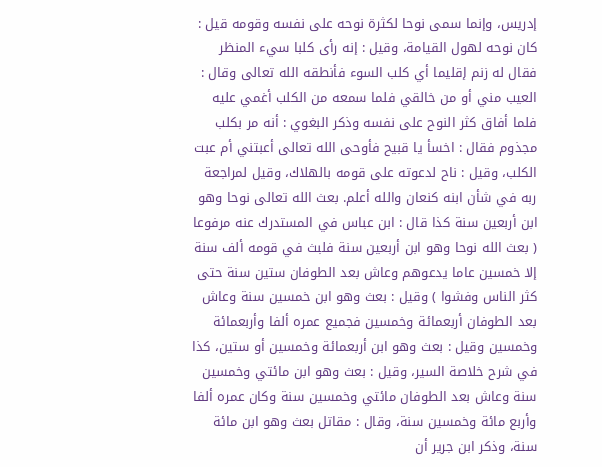إدريس، وإنما سمى نوحا لكثرة نوحه على نفسه وقومه قيل : كان نوحه لهول القيامة، وقيل : إنه رأى كلبا سيء المنظر فقال له زنم إقليما أي كلب السوء فأنطقه الله تعالى وقال : العيب مني أو من خالقي فلما سمعه من الكلب أغمي عليه فلما أفاق كثر النوح على نفسه وذكر البغوي : أنه مر بكلب مجذوم فقال : اخسأ يا قبيح فأوحى الله تعالى أعبتني أم عبت الكلب، وقيل : ناح لدعوته على قومه بالهلاك، وقيل لمراجعة ربه في شأن ابنه كنعان والله أعلم. بعث الله تعالى نوحا وهو ابن أربعين سنة كذا قال : ابن عباس في المستدرك عنه مرفوعا ( بعث الله نوحا وهو ابن أربعين سنة فلبث في قومه ألف سنة إلا خمسين عاما يدعوهم وعاش بعد الطوفان ستين سنة حتى كثر الناس وفشوا ) وقيل : بعث وهو ابن خمسين سنة وعاش بعد الطوفان أربعمائة وخمسين فجميع عمره ألفا وأربعمائة وخمسين وقيل : بعث وهو ابن أربعمائة وخمسين أو ستين، كذا في شرح خلاصة السير، وقيل : بعث وهو ابن مائتي وخمسين سنة وعاش بعد الطوفان مائتي وخمسين سنة وكان عمره ألفا وأربع مائة وخمسين سنة، وقال : مقاتل بعث وهو ابن مائة سنة، وذكر ابن جرير أن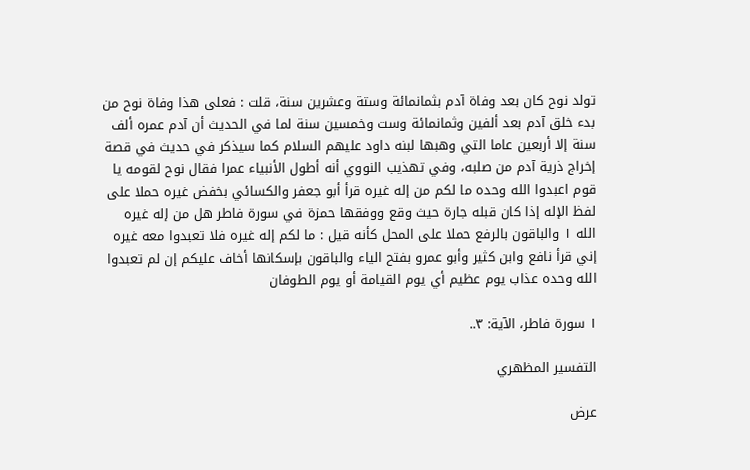تولد نوح كان بعد وفاة آدم بثمانمائة وستة وعشرين سنة، قلت : فعلى هذا وفاة نوح من بدء خلق آدم بعد ألفين وثمانمائة وست وخمسين سنة لما في الحديث أن آدم عمره ألف سنة إلا أربعين عاما التي وهبها لبنه داود عليهم السلام كما سيذكر في حديث في قصة إخراج ذرية آدم من صلبه، وفي تهذيب النووي أنه أطول الأنبياء عمرا فقال نوح لقومه يا قوم اعبدوا الله وحده ما لكم من إله غيره قرأ أبو جعفر والكسائي بخفض غيره حملا على لفظ الإله إذا كان قبله جارة حيث وقع ووفقها حمزة في سورة فاطر هل من إله غيره الله ١ والباقون بالرفع حملا على المحل كأنه قيل : ما لكم إله غيره فلا تعبدوا معه غيره إني قرأ نافع وابن كثير وأبو عمرو بفتح الياء والباقون بإسكانها أخاف عليكم إن لم تعبدوا الله وحده عذاب يوم عظيم أي يوم القيامة أو يوم الطوفان

١ سورة فاطر، الآية: ٣..

التفسير المظهري

عرض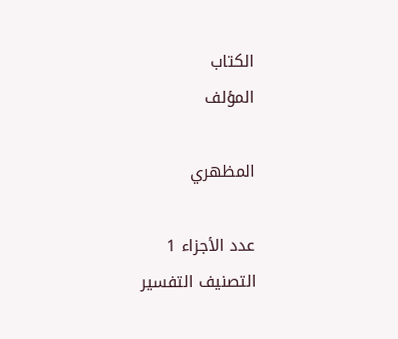الكتاب
المؤلف

المظهري

عدد الأجزاء 1
التصنيف التفسير